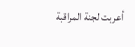أعربت لجنة المراقبة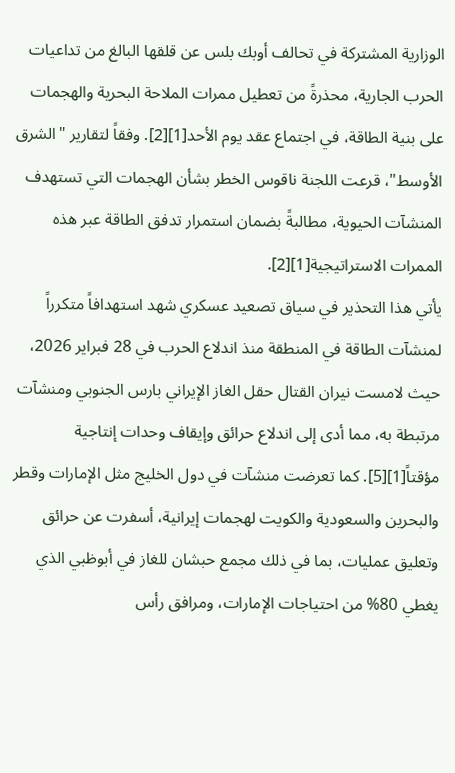الوزارية المشتركة في تحالف أوبك بلس عن قلقها البالغ من تداعيات الحرب الجارية، محذرةً من تعطيل ممرات الملاحة البحرية والهجمات على بنية الطاقة، في اجتماع عقد يوم الأحد[1][2]. وفقاً لتقارير "الشرق الأوسط"، قرعت اللجنة ناقوس الخطر بشأن الهجمات التي تستهدف المنشآت الحيوية، مطالبةً بضمان استمرار تدفق الطاقة عبر هذه الممرات الاستراتيجية[1][2].
يأتي هذا التحذير في سياق تصعيد عسكري شهد استهدافاً متكرراً لمنشآت الطاقة في المنطقة منذ اندلاع الحرب في 28 فبراير 2026، حيث لامست نيران القتال حقل الغاز الإيراني بارس الجنوبي ومنشآت مرتبطة به، مما أدى إلى اندلاع حرائق وإيقاف وحدات إنتاجية مؤقتاً[1][5]. كما تعرضت منشآت في دول الخليج مثل الإمارات وقطر والبحرين والسعودية والكويت لهجمات إيرانية، أسفرت عن حرائق وتعليق عمليات، بما في ذلك مجمع حبشان للغاز في أبوظبي الذي يغطي 80% من احتياجات الإمارات، ومرافق رأس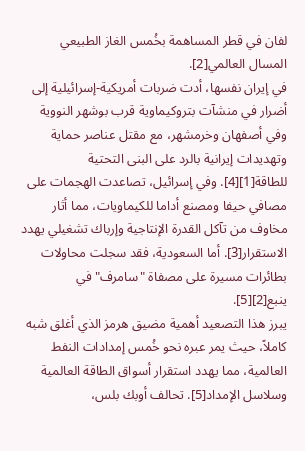لفان في قطر المساهمة بخُمس الغاز الطبيعي المسال العالمي[2].
في إيران نفسها، أدت ضربات أمريكية-إسرائيلية إلى أضرار في منشآت بتروكيماوية قرب بوشهر النووية وفي أصفهان وخرمشهر، مع مقتل عناصر حماية وتهديدات إيرانية بالرد على البنى التحتية للطاقة[1][4]. وفي إسرائيل، تصاعدت الهجمات على مصافي حيفا ومصنع أداما للكيماويات، مما أثار مخاوف من تآكل القدرة الإنتاجية وإرباك تشغيلي يهدد الاستقرار[3]. أما السعودية، فقد سجلت محاولات بطائرات مسيرة على مصفاة "سامرف" في ينبع[2][5].
يبرز هذا التصعيد أهمية مضيق هرمز الذي أغلق شبه كاملاً، حيث يمر عبره نحو خُمس إمدادات النفط العالمية، مما يهدد استقرار أسواق الطاقة العالمية وسلاسل الإمداد[5]. تحالف أوبك بلس،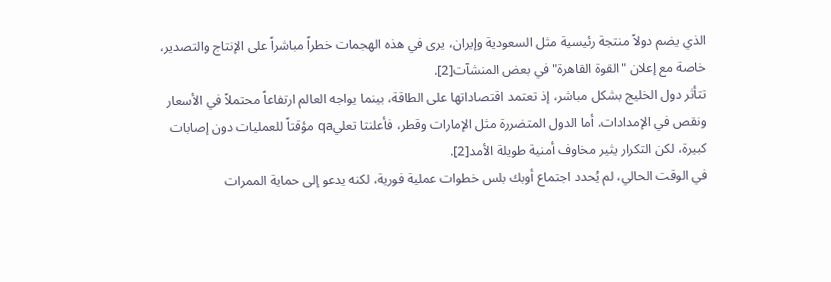الذي يضم دولاً منتجة رئيسية مثل السعودية وإيران، يرى في هذه الهجمات خطراً مباشراً على الإنتاج والتصدير، خاصة مع إعلان "القوة القاهرة" في بعض المنشآت[2].
تتأثر دول الخليج بشكل مباشر، إذ تعتمد اقتصاداتها على الطاقة، بينما يواجه العالم ارتفاعاً محتملاً في الأسعار ونقص في الإمدادات. أما الدول المتضررة مثل الإمارات وقطر، فأعلنتا تعليqa مؤقتاً للعمليات دون إصابات كبيرة، لكن التكرار يثير مخاوف أمنية طويلة الأمد[2].
في الوقت الحالي، لم يُحدد اجتماع أوبك بلس خطوات عملية فورية، لكنه يدعو إلى حماية الممرات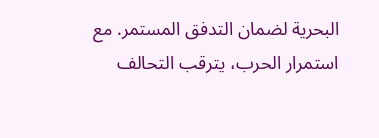البحرية لضمان التدفق المستمر. مع استمرار الحرب، يترقب التحالف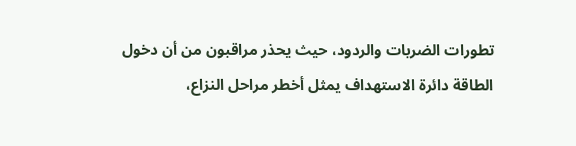تطورات الضربات والردود، حيث يحذر مراقبون من أن دخول الطاقة دائرة الاستهداف يمثل أخطر مراحل النزاع،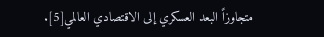متجاوزاً البعد العسكري إلى الاقتصادي العالمي[5].